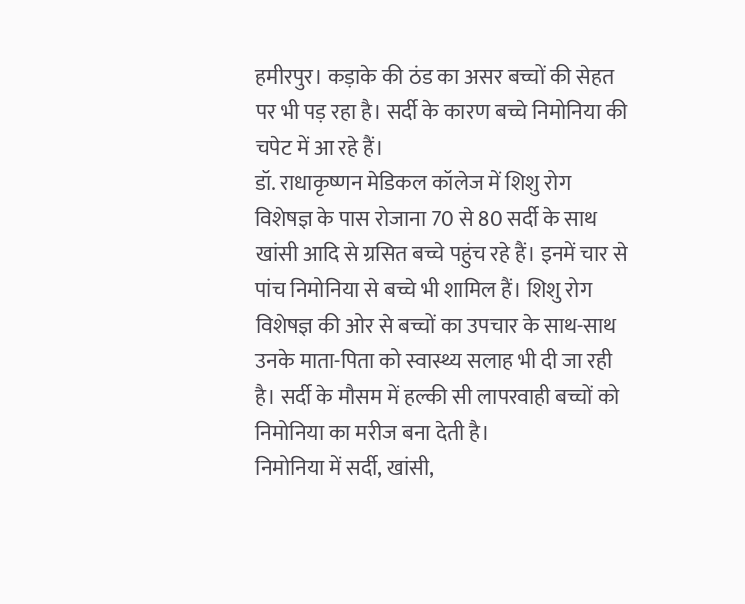हमीरपुर। कड़ाके की ठंड का असर बच्चों की सेहत पर भी पड़ रहा है। सर्दी के कारण बच्चे निमोनिया की चपेट में आ रहे हैं।
डॉ. राधाकृष्णन मेडिकल कॉलेज में शिशु रोग विशेषज्ञ के पास रोजाना 70 से 80 सर्दी के साथ खांसी आदि से ग्रसित बच्चे पहुंच रहे हैं। इनमें चार से पांच निमोनिया से बच्चे भी शामिल हैं। शिशु रोग विशेषज्ञ की ओर से बच्चों का उपचार के साथ-साथ उनके माता-पिता को स्वास्थ्य सलाह भी दी जा रही है। सर्दी के मौसम में हल्की सी लापरवाही बच्चों को निमोनिया का मरीज बना देती है।
निमोनिया में सर्दी, खांसी,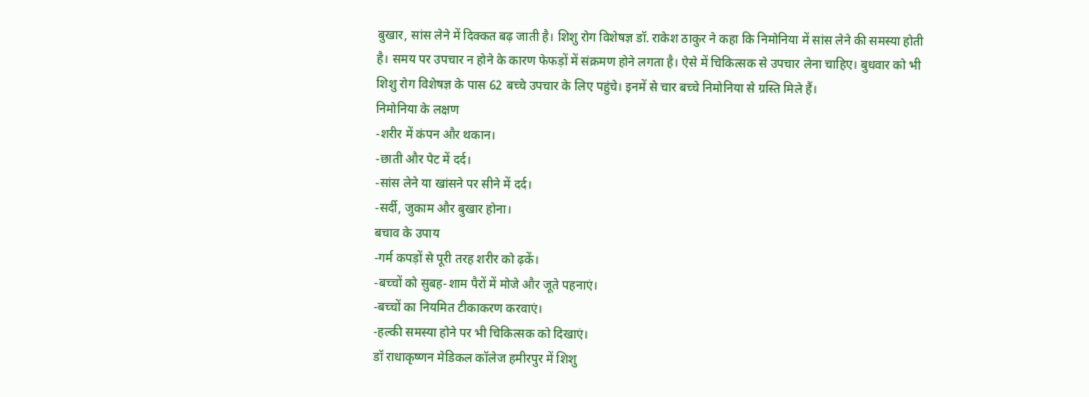बुखार, सांस लेने में दिक्कत बढ़ जाती है। शिशु रोग विशेषज्ञ डॉ. राकेश ठाकुर ने कहा कि निमोनिया में सांस लेने की समस्या होती है। समय पर उपचार न होने के कारण फेफड़ों में संक्रमण होने लगता है। ऐसे में चिकित्सक से उपचार लेना चाहिए। बुधवार को भी शिशु रोग विशेषज्ञ के पास 62 बच्चे उपचार के लिए पहुंचे। इनमें से चार बच्चे निमोनिया से ग्रस्ति मिले हैं।
निमोनिया के लक्षण
-शरीर में कंपन और थकान।
-छाती और पेट में दर्द।
-सांस लेने या खांसने पर सीने में दर्द।
-सर्दी, जुकाम और बुखार होना।
बचाव के उपाय
-गर्म कपड़ों से पूरी तरह शरीर को ढ़कें।
-बच्चों को सुबह-शाम पैरों में मोजे और जूते पहनाएं।
-बच्चों का नियमित टीकाकरण करवाएं।
-हल्की समस्या होने पर भी चिकित्सक को दिखाएं।
डॉ राधाकृष्णन मेडिकल कॉलेज हमीरपुर में शिशु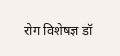रोग विशेषज्ञ डॉ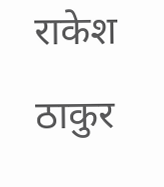राकेश ठाकुर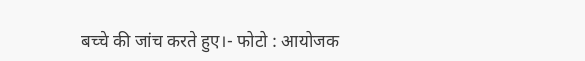बच्चे की जांच करते हुए।- फोटो : आयोजक